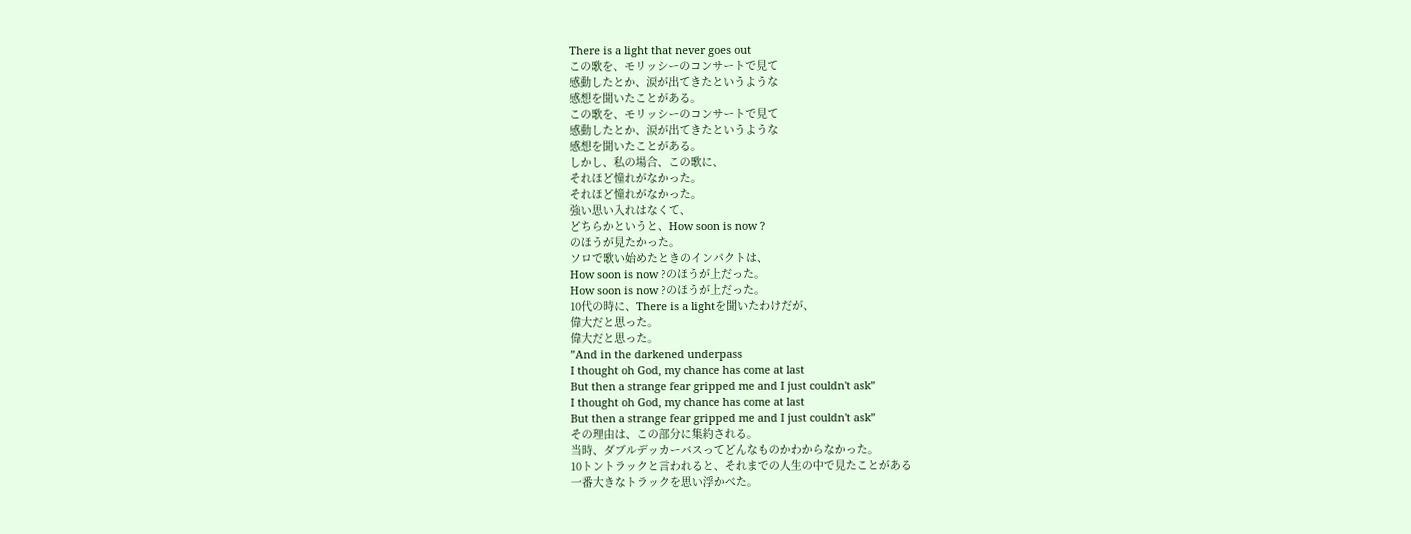There is a light that never goes out
この歌を、モリッシーのコンサートで見て
感動したとか、涙が出てきたというような
感想を聞いたことがある。
この歌を、モリッシーのコンサートで見て
感動したとか、涙が出てきたというような
感想を聞いたことがある。
しかし、私の場合、この歌に、
それほど憧れがなかった。
それほど憧れがなかった。
強い思い入れはなくて、
どちらかというと、How soon is now ?
のほうが見たかった。
ソロで歌い始めたときのインパクトは、
How soon is now ?のほうが上だった。
How soon is now ?のほうが上だった。
10代の時に、There is a lightを聞いたわけだが、
偉大だと思った。
偉大だと思った。
”And in the darkened underpass
I thought oh God, my chance has come at last
But then a strange fear gripped me and I just couldn't ask”
I thought oh God, my chance has come at last
But then a strange fear gripped me and I just couldn't ask”
その理由は、この部分に集約される。
当時、ダブルデッカーバスってどんなものかわからなかった。
10トントラックと言われると、それまでの人生の中で見たことがある
一番大きなトラックを思い浮かべた。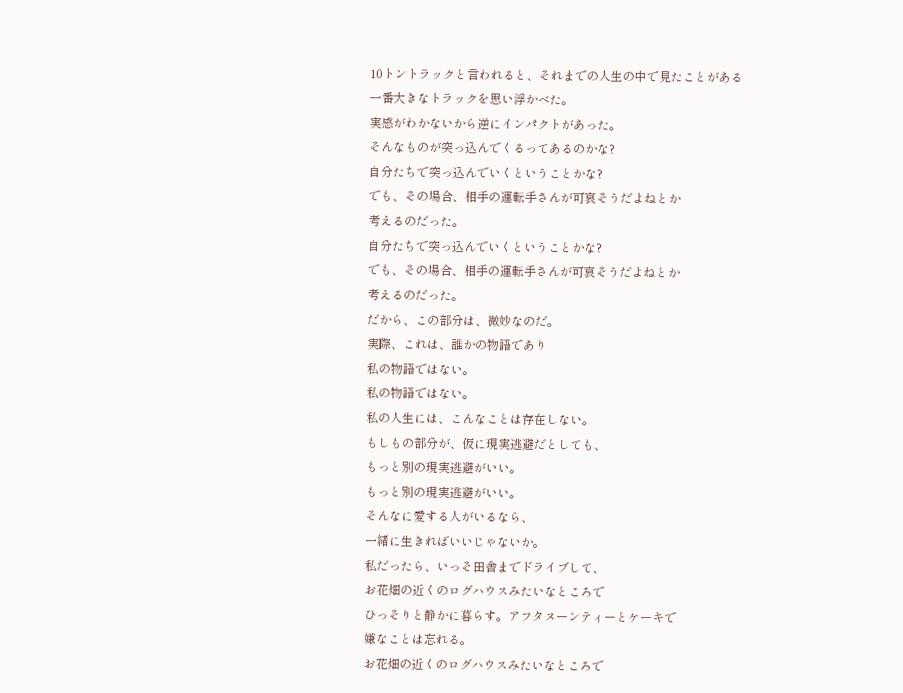10トントラックと言われると、それまでの人生の中で見たことがある
一番大きなトラックを思い浮かべた。
実感がわかないから逆にインパクトがあった。
そんなものが突っ込んでくるってあるのかな?
自分たちで突っ込んでいくということかな?
でも、その場合、相手の運転手さんが可哀そうだよねとか
考えるのだった。
自分たちで突っ込んでいくということかな?
でも、その場合、相手の運転手さんが可哀そうだよねとか
考えるのだった。
だから、この部分は、微妙なのだ。
実際、これは、誰かの物語であり
私の物語ではない。
私の物語ではない。
私の人生には、こんなことは存在しない。
もしもの部分が、仮に現実逃避だとしても、
もっと別の現実逃避がいい。
もっと別の現実逃避がいい。
そんなに愛する人がいるなら、
一緒に生きればいいじゃないか。
私だったら、いっそ田舎までドライブして、
お花畑の近くのログハウスみたいなところで
ひっそりと静かに暮らす。アフタヌーンティーとケーキで
嫌なことは忘れる。
お花畑の近くのログハウスみたいなところで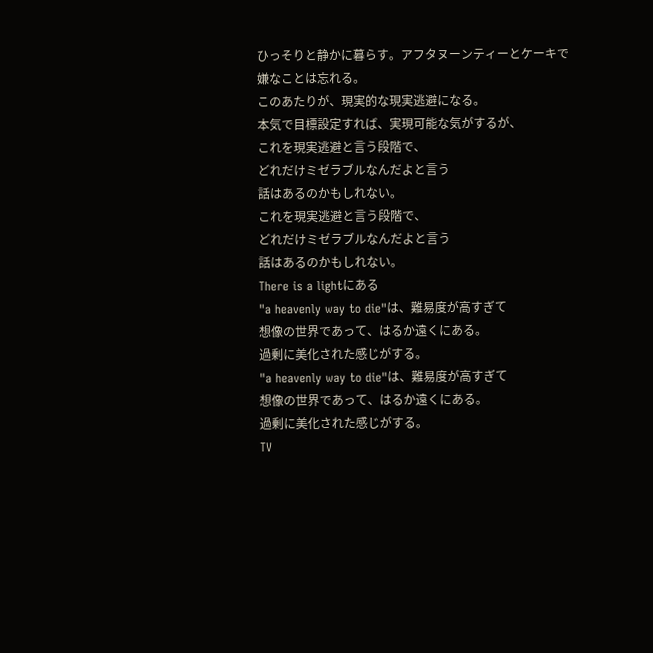ひっそりと静かに暮らす。アフタヌーンティーとケーキで
嫌なことは忘れる。
このあたりが、現実的な現実逃避になる。
本気で目標設定すれば、実現可能な気がするが、
これを現実逃避と言う段階で、
どれだけミゼラブルなんだよと言う
話はあるのかもしれない。
これを現実逃避と言う段階で、
どれだけミゼラブルなんだよと言う
話はあるのかもしれない。
There is a lightにある
"a heavenly way to die"は、難易度が高すぎて
想像の世界であって、はるか遠くにある。
過剰に美化された感じがする。
"a heavenly way to die"は、難易度が高すぎて
想像の世界であって、はるか遠くにある。
過剰に美化された感じがする。
TV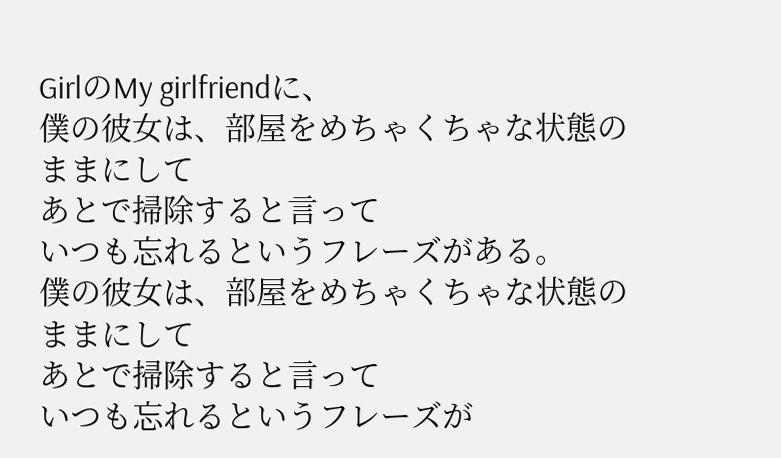GirlのMy girlfriendに、
僕の彼女は、部屋をめちゃくちゃな状態のままにして
あとで掃除すると言って
いつも忘れるというフレーズがある。
僕の彼女は、部屋をめちゃくちゃな状態のままにして
あとで掃除すると言って
いつも忘れるというフレーズが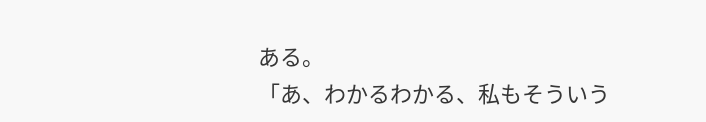ある。
「あ、わかるわかる、私もそういう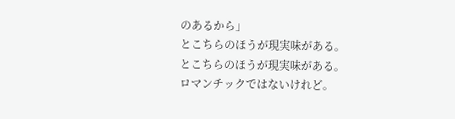のあるから」
とこちらのほうが現実味がある。
とこちらのほうが現実味がある。
ロマンチックではないけれど。